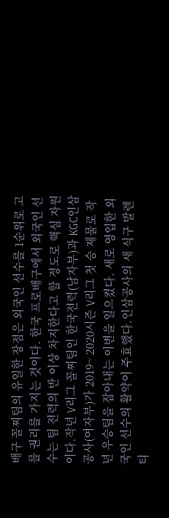배구 꼴찌팀의 유일한 장점은 외국인 선수를 1순위로 고를 권리를 가지는 것이다. 한국 프로배구에서 외국인 선수는 팀 전력의 반 이상 차지한다고 할 정도로 핵심 자원이다.작년 V리그 꼴찌팀인 한국전력(남자부)과 KGC인삼공사(여자부)가 2019~ 2020시즌 V리그 첫 승 제물로 작년 우승팀을 잡아내는 이변을 일으켰다. 새로 영입한 외국인 선수의 활약이 주효했다.인삼공사의 새 식구 발렌티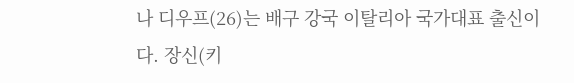나 디우프(26)는 배구 강국 이탈리아 국가대표 출신이다. 장신(키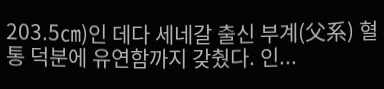203.5㎝)인 데다 세네갈 출신 부계(父系) 혈통 덕분에 유연함까지 갖췄다. 인...